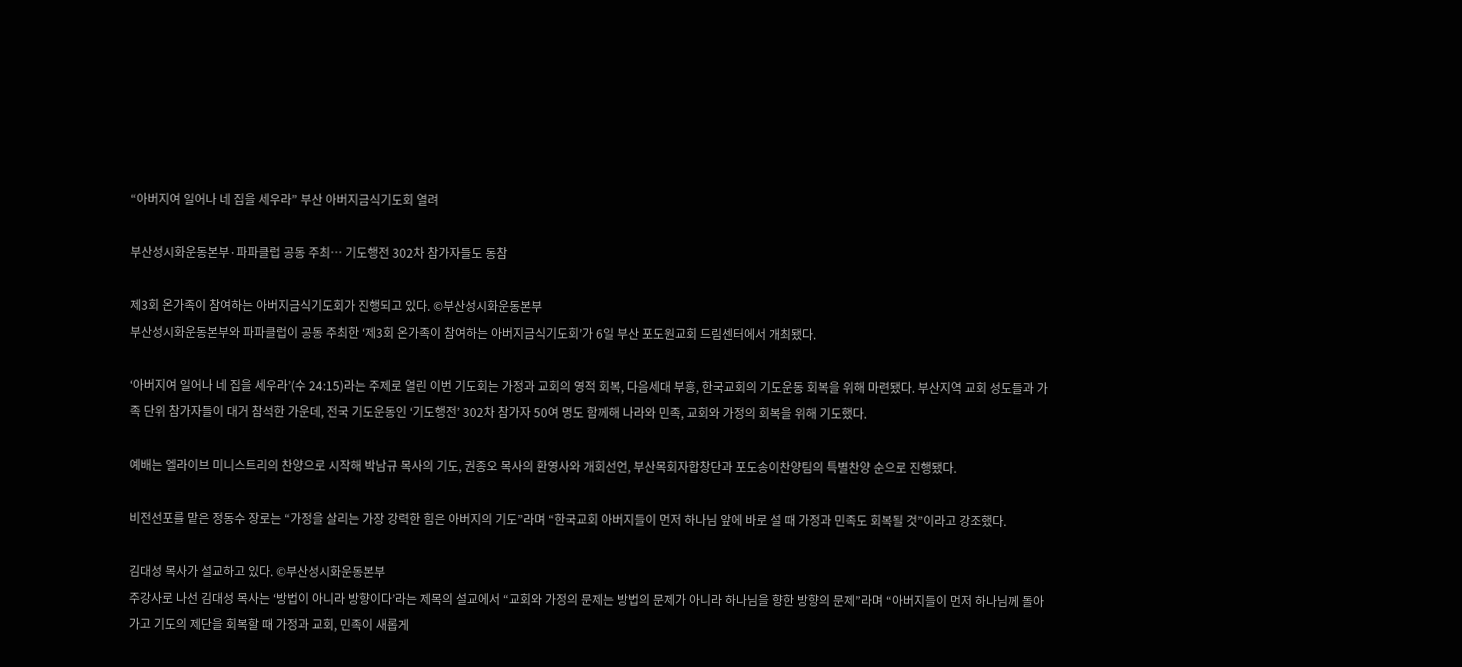“아버지여 일어나 네 집을 세우라” 부산 아버지금식기도회 열려

부산성시화운동본부·파파클럽 공동 주최… 기도행전 302차 참가자들도 동참

제3회 온가족이 참여하는 아버지금식기도회가 진행되고 있다. ©부산성시화운동본부
부산성시화운동본부와 파파클럽이 공동 주최한 ‘제3회 온가족이 참여하는 아버지금식기도회’가 6일 부산 포도원교회 드림센터에서 개최됐다.

‘아버지여 일어나 네 집을 세우라’(수 24:15)라는 주제로 열린 이번 기도회는 가정과 교회의 영적 회복, 다음세대 부흥, 한국교회의 기도운동 회복을 위해 마련됐다. 부산지역 교회 성도들과 가족 단위 참가자들이 대거 참석한 가운데, 전국 기도운동인 ‘기도행전’ 302차 참가자 50여 명도 함께해 나라와 민족, 교회와 가정의 회복을 위해 기도했다.

예배는 엘라이브 미니스트리의 찬양으로 시작해 박남규 목사의 기도, 권종오 목사의 환영사와 개회선언, 부산목회자합창단과 포도송이찬양팀의 특별찬양 순으로 진행됐다.

비전선포를 맡은 정동수 장로는 “가정을 살리는 가장 강력한 힘은 아버지의 기도”라며 “한국교회 아버지들이 먼저 하나님 앞에 바로 설 때 가정과 민족도 회복될 것”이라고 강조했다.

김대성 목사가 설교하고 있다. ©부산성시화운동본부
주강사로 나선 김대성 목사는 ‘방법이 아니라 방향이다’라는 제목의 설교에서 “교회와 가정의 문제는 방법의 문제가 아니라 하나님을 향한 방향의 문제”라며 “아버지들이 먼저 하나님께 돌아가고 기도의 제단을 회복할 때 가정과 교회, 민족이 새롭게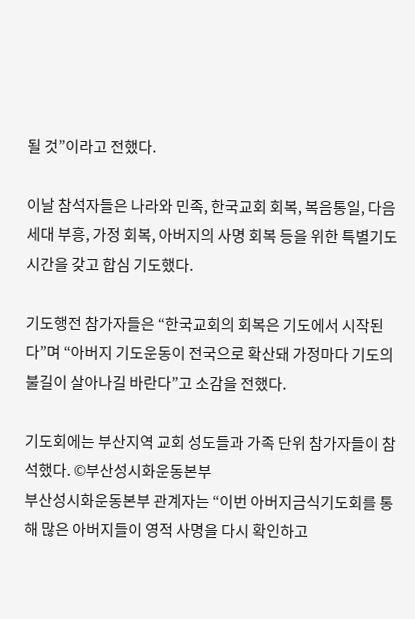될 것”이라고 전했다.

이날 참석자들은 나라와 민족, 한국교회 회복, 복음통일, 다음세대 부흥, 가정 회복, 아버지의 사명 회복 등을 위한 특별기도 시간을 갖고 합심 기도했다.

기도행전 참가자들은 “한국교회의 회복은 기도에서 시작된다”며 “아버지 기도운동이 전국으로 확산돼 가정마다 기도의 불길이 살아나길 바란다”고 소감을 전했다.

기도회에는 부산지역 교회 성도들과 가족 단위 참가자들이 참석했다. ©부산성시화운동본부
부산성시화운동본부 관계자는 “이번 아버지금식기도회를 통해 많은 아버지들이 영적 사명을 다시 확인하고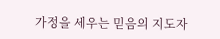가정을 세우는 믿음의 지도자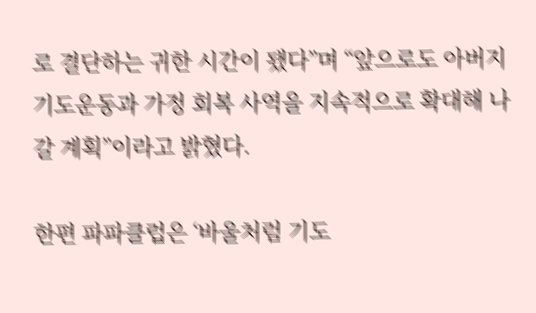로 결단하는 귀한 시간이 됐다”며 “앞으로도 아버지 기도운동과 가정 회복 사역을 지속적으로 확대해 나갈 계획”이라고 밝혔다.

한편 파파클럽은 ‘바울처럼 기도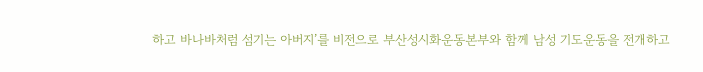하고 바나바처럼 섬기는 아버지’를 비전으로 부산성시화운동본부와 함께 남성 기도운동을 전개하고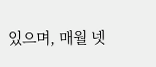있으며, 매월 넷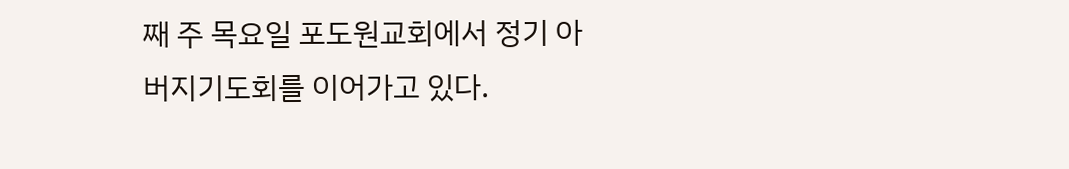째 주 목요일 포도원교회에서 정기 아버지기도회를 이어가고 있다.